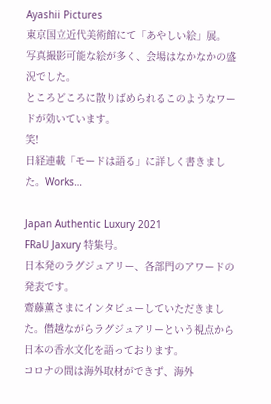Ayashii Pictures
東京国立近代美術館にて「あやしい絵」展。
写真撮影可能な絵が多く、会場はなかなかの盛況でした。
ところどころに散りばめられるこのようなワードが効いています。
笑!
日経連載「モードは語る」に詳しく書きました。Works…

Japan Authentic Luxury 2021
FRaU Jaxury 特集号。
日本発のラグジュアリー、各部門のアワードの発表です。
齋藤薫さまにインタビューしていただきました。僭越ながらラグジュアリーという視点から日本の香水文化を語っております。
コロナの間は海外取材ができず、海外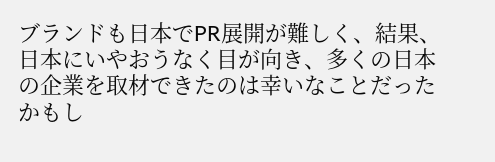ブランドも日本でPR展開が難しく、結果、日本にいやおうなく目が向き、多くの日本の企業を取材できたのは幸いなことだったかもし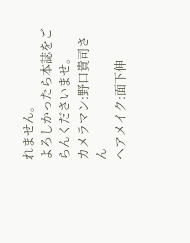れません。
よろしかったら本誌をごらんくださいませ。
カメラマン:野口貴司さん
ヘアメイク:面下伸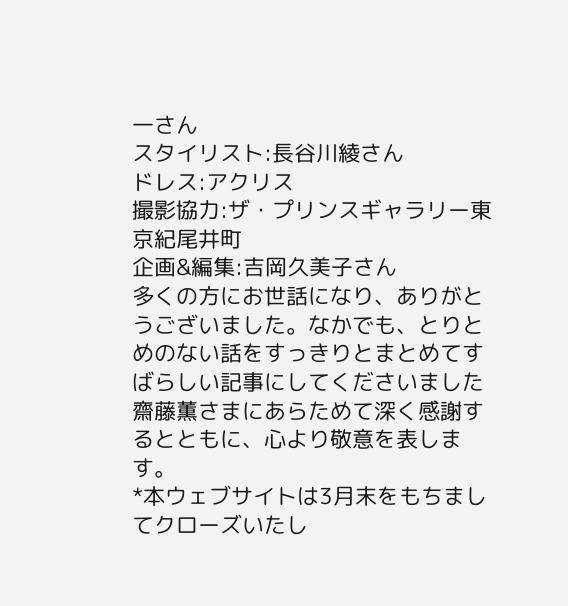一さん
スタイリスト:長谷川綾さん
ドレス:アクリス
撮影協力:ザ・プリンスギャラリー東京紀尾井町
企画&編集:吉岡久美子さん
多くの方にお世話になり、ありがとうございました。なかでも、とりとめのない話をすっきりとまとめてすばらしい記事にしてくださいました齋藤薫さまにあらためて深く感謝するとともに、心より敬意を表します。
*本ウェブサイトは3月末をもちましてクローズいたし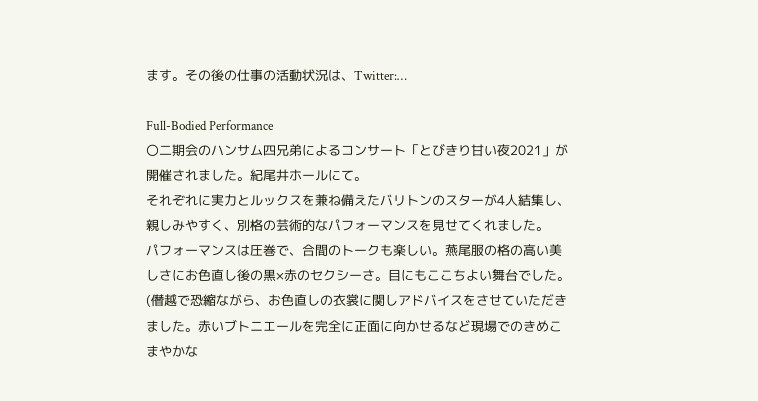ます。その後の仕事の活動状況は、Twitter:…

Full-Bodied Performance
〇二期会のハンサム四兄弟によるコンサート「とびきり甘い夜2021」が開催されました。紀尾井ホールにて。
それぞれに実力とルックスを兼ね備えたバリトンのスターが4人結集し、親しみやすく、別格の芸術的なパフォーマンスを見せてくれました。
パフォーマンスは圧巻で、合間のトークも楽しい。燕尾服の格の高い美しさにお色直し後の黒×赤のセクシーさ。目にもここちよい舞台でした。
(僭越で恐縮ながら、お色直しの衣裳に関しアドバイスをさせていただきました。赤いブトニエールを完全に正面に向かせるなど現場でのきめこまやかな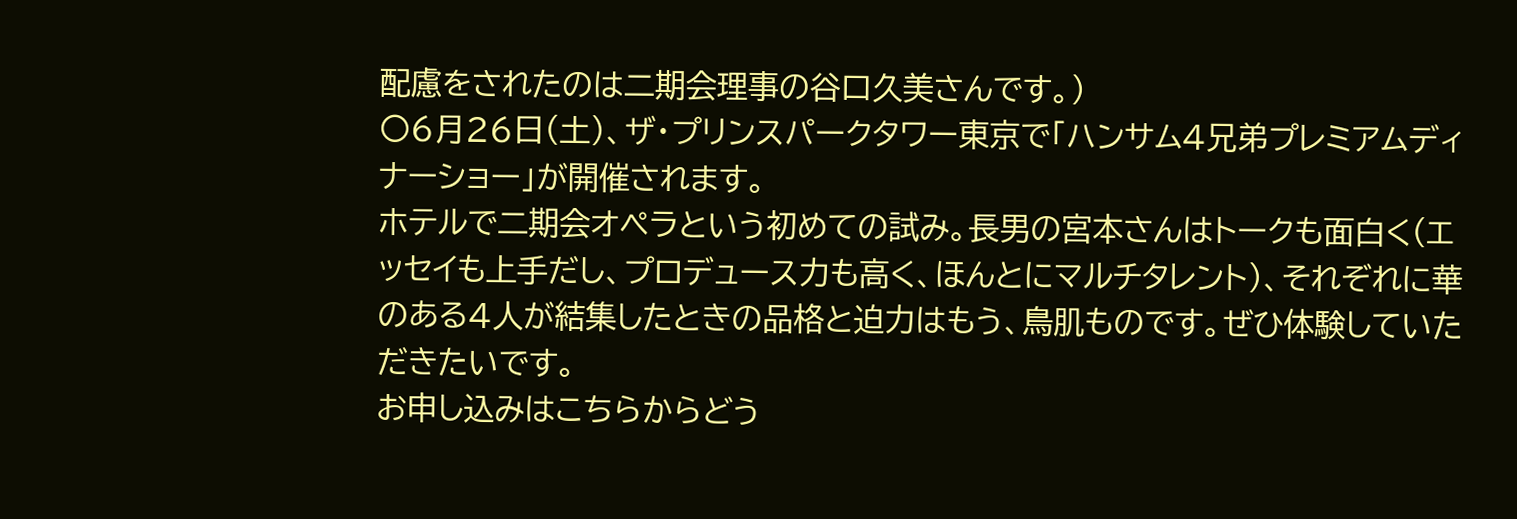配慮をされたのは二期会理事の谷口久美さんです。)
〇6月26日(土)、ザ・プリンスパークタワー東京で「ハンサム4兄弟プレミアムディナーショー」が開催されます。
ホテルで二期会オペラという初めての試み。長男の宮本さんはトークも面白く(エッセイも上手だし、プロデュース力も高く、ほんとにマルチタレント)、それぞれに華のある4人が結集したときの品格と迫力はもう、鳥肌ものです。ぜひ体験していただきたいです。
お申し込みはこちらからどう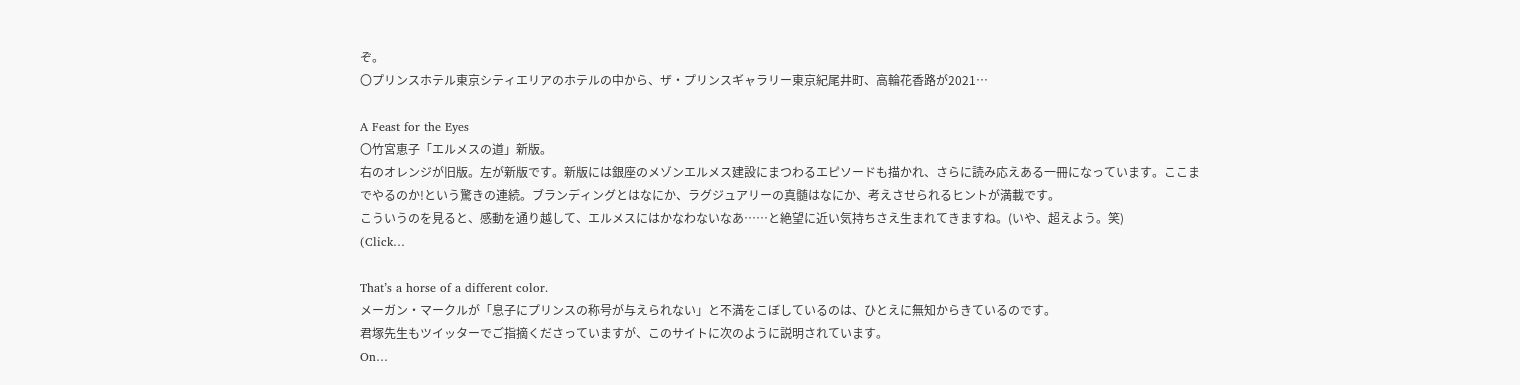ぞ。
〇プリンスホテル東京シティエリアのホテルの中から、ザ・プリンスギャラリー東京紀尾井町、高輪花香路が2021…

A Feast for the Eyes
〇竹宮恵子「エルメスの道」新版。
右のオレンジが旧版。左が新版です。新版には銀座のメゾンエルメス建設にまつわるエピソードも描かれ、さらに読み応えある一冊になっています。ここまでやるのか!という驚きの連続。ブランディングとはなにか、ラグジュアリーの真髄はなにか、考えさせられるヒントが満載です。
こういうのを見ると、感動を通り越して、エルメスにはかなわないなあ……と絶望に近い気持ちさえ生まれてきますね。(いや、超えよう。笑)
(Click…

That’s a horse of a different color.
メーガン・マークルが「息子にプリンスの称号が与えられない」と不満をこぼしているのは、ひとえに無知からきているのです。
君塚先生もツイッターでご指摘くださっていますが、このサイトに次のように説明されています。
On…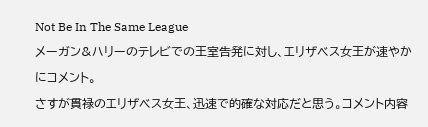Not Be In The Same League
メーガン&ハリーのテレビでの王室告発に対し、エリザベス女王が速やかにコメント。
さすが貫禄のエリザベス女王、迅速で的確な対応だと思う。コメント内容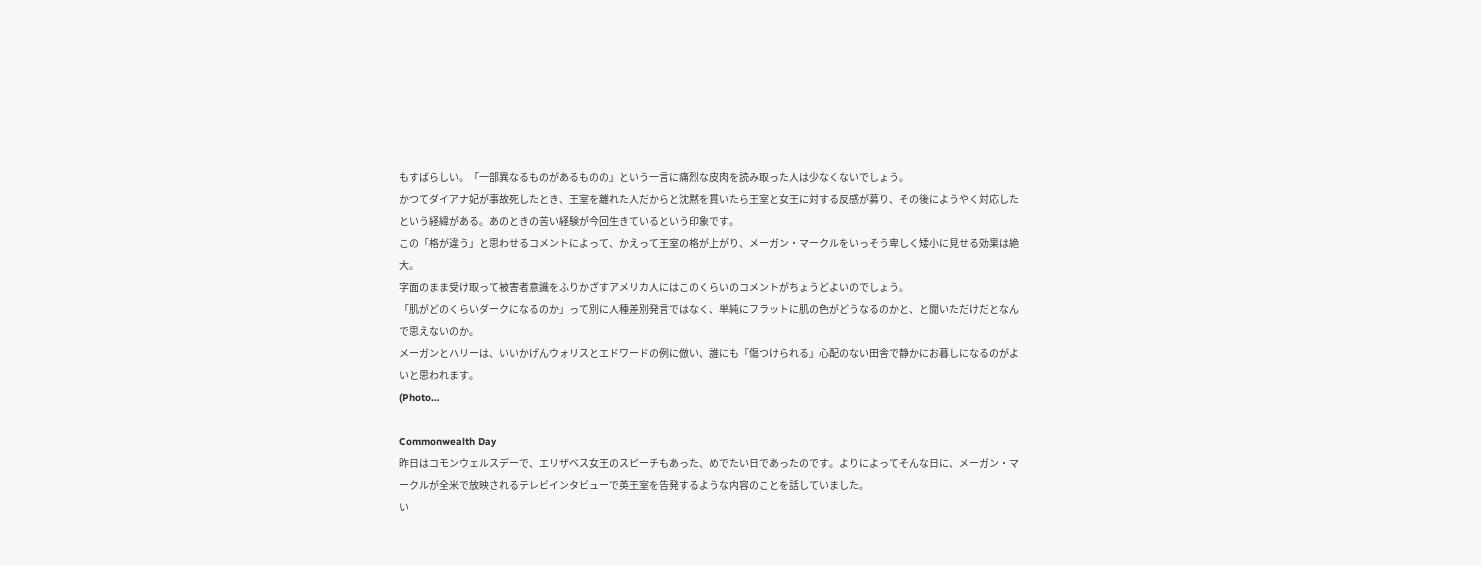もすばらしい。「一部異なるものがあるものの」という一言に痛烈な皮肉を読み取った人は少なくないでしょう。
かつてダイアナ妃が事故死したとき、王室を離れた人だからと沈黙を貫いたら王室と女王に対する反感が募り、その後にようやく対応したという経緯がある。あのときの苦い経験が今回生きているという印象です。
この「格が違う」と思わせるコメントによって、かえって王室の格が上がり、メーガン・マークルをいっそう卑しく矮小に見せる効果は絶大。
字面のまま受け取って被害者意識をふりかざすアメリカ人にはこのくらいのコメントがちょうどよいのでしょう。
「肌がどのくらいダークになるのか」って別に人種差別発言ではなく、単純にフラットに肌の色がどうなるのかと、と聞いただけだとなんで思えないのか。
メーガンとハリーは、いいかげんウォリスとエドワードの例に倣い、誰にも「傷つけられる」心配のない田舎で静かにお暮しになるのがよいと思われます。
(Photo…

Commonwealth Day
昨日はコモンウェルスデーで、エリザベス女王のスピーチもあった、めでたい日であったのです。よりによってそんな日に、メーガン・マークルが全米で放映されるテレビインタビューで英王室を告発するような内容のことを話していました。
い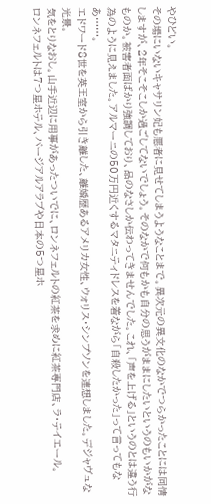やひどい。
その場にいないキャサリン妃も悪者に見せてしまうようなことまで。異次元の異文化のなかでつらかったことには同情しますが、2年そこそこしか過ごしてないでしょう。そのなかで何もかも自分の思うがままにしたいというのもいかがなものか。被害者面ばかり強調しており、品のなさしか伝わってきませんでした。これ、「声を上げる」というのとは違う行為のように見えました。アルマーニの50万円近くするマタニティドレスを着ながら「自殺したかった」って言ってもなあ……。
エドワード8世を英王室から引き離した、離婚歴あるアメリカ女性、ウォリス・シンプソンを連想しました。デジャヴュな光景。
気をとりなおし。山手近辺に用事があったついでに、ロンネフェルトの紅茶を求めに紅茶専門店、ラ・テイエール。
ロンネフェルトは7つ星ホテル、バージアルアラブや日本の5つ星ホ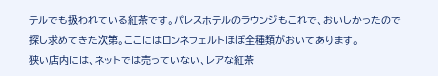テルでも扱われている紅茶です。パレスホテルのラウンジもこれで、おいしかったので探し求めてきた次第。ここにはロンネフェルトほぼ全種類がおいてあります。
狭い店内には、ネットでは売っていない、レアな紅茶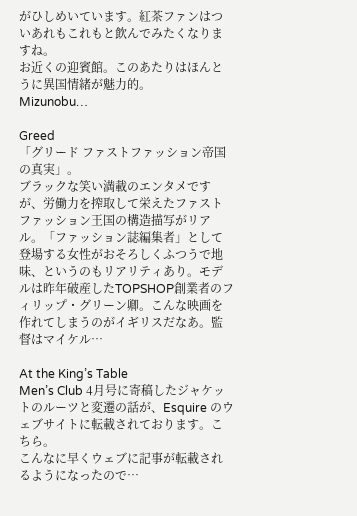がひしめいています。紅茶ファンはついあれもこれもと飲んでみたくなりますね。
お近くの迎賓館。このあたりはほんとうに異国情緒が魅力的。
Mizunobu…

Greed
「グリード ファストファッション帝国の真実」。
ブラックな笑い満載のエンタメですが、労働力を搾取して栄えたファストファッション王国の構造描写がリアル。「ファッション誌編集者」として登場する女性がおそろしくふつうで地味、というのもリアリティあり。モデルは昨年破産したTOPSHOP創業者のフィリップ・グリーン卿。こんな映画を作れてしまうのがイギリスだなあ。監督はマイケル…

At the King’s Table
Men’s Club 4月号に寄稿したジャケットのルーツと変遷の話が、Esquire のウェブサイトに転載されております。こちら。
こんなに早くウェブに記事が転載されるようになったので…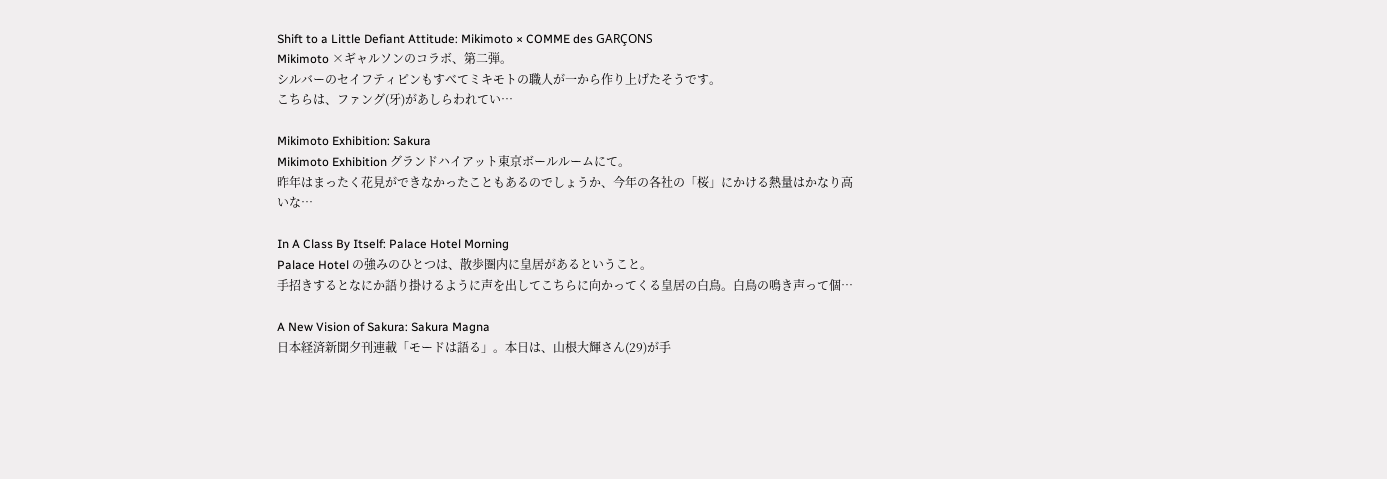Shift to a Little Defiant Attitude: Mikimoto × COMME des GARÇONS
Mikimoto ×ギャルソンのコラボ、第二弾。
シルバーのセイフティピンもすべてミキモトの職人が一から作り上げたそうです。
こちらは、ファング(牙)があしらわれてい…

Mikimoto Exhibition: Sakura
Mikimoto Exhibition グランドハイアット東京ボールルームにて。
昨年はまったく花見ができなかったこともあるのでしょうか、今年の各社の「桜」にかける熱量はかなり高いな…

In A Class By Itself: Palace Hotel Morning
Palace Hotel の強みのひとつは、散歩圏内に皇居があるということ。
手招きするとなにか語り掛けるように声を出してこちらに向かってくる皇居の白鳥。白鳥の鳴き声って個…

A New Vision of Sakura: Sakura Magna
日本経済新聞夕刊連載「モードは語る」。本日は、山根大輝さん(29)が手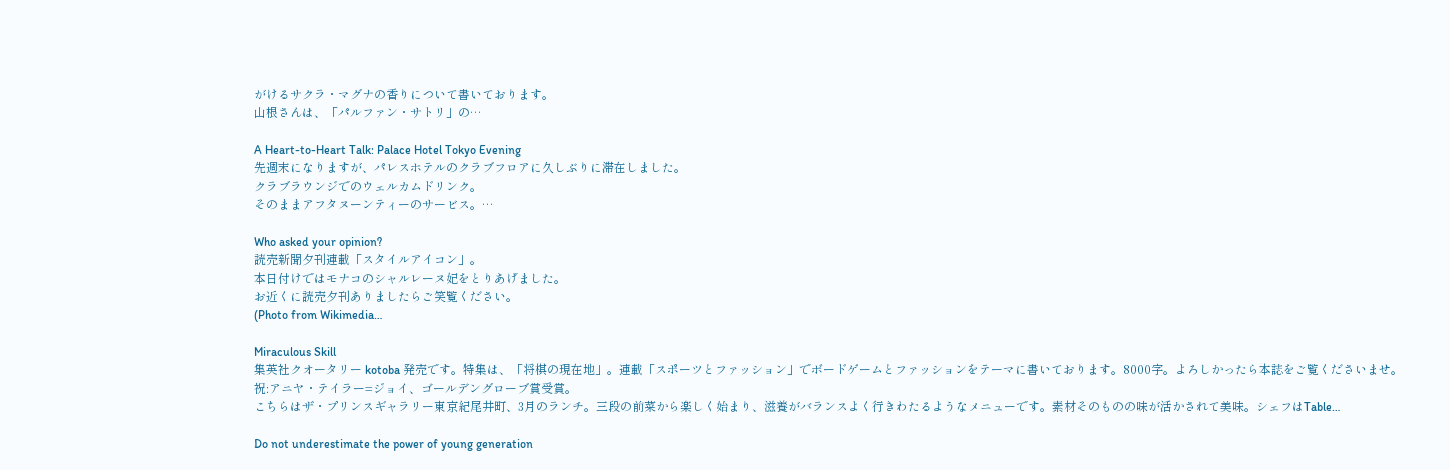がけるサクラ・マグナの香りについて書いております。
山根さんは、「パルファン・サトリ」の…

A Heart-to-Heart Talk: Palace Hotel Tokyo Evening
先週末になりますが、パレスホテルのクラブフロアに久しぶりに滞在しました。
クラブラウンジでのウェルカムドリンク。
そのままアフタヌーンティーのサービス。…

Who asked your opinion?
読売新聞夕刊連載「スタイルアイコン」。
本日付けではモナコのシャルレーヌ妃をとりあげました。
お近くに読売夕刊ありましたらご笑覧ください。
(Photo from Wikimedia…

Miraculous Skill
集英社クオータリー kotoba 発売です。特集は、「将棋の現在地」。連載「スポーツとファッション」でボードゲームとファッションをテーマに書いております。8000字。よろしかったら本誌をご覧くださいませ。
祝:アニヤ・テイラー=ジョイ、ゴールデングローブ賞受賞。
こちらはザ・プリンスギャラリー東京紀尾井町、3月のランチ。三段の前菜から楽しく始まり、滋養がバランスよく行きわたるようなメニューです。素材そのものの味が活かされて美味。シェフはTable…

Do not underestimate the power of young generation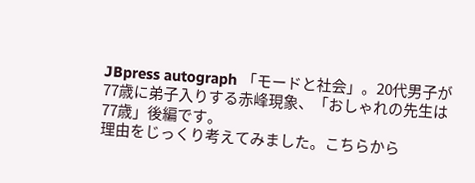JBpress autograph 「モードと社会」。20代男子が77歳に弟子入りする赤峰現象、「おしゃれの先生は77歳」後編です。
理由をじっくり考えてみました。こちらから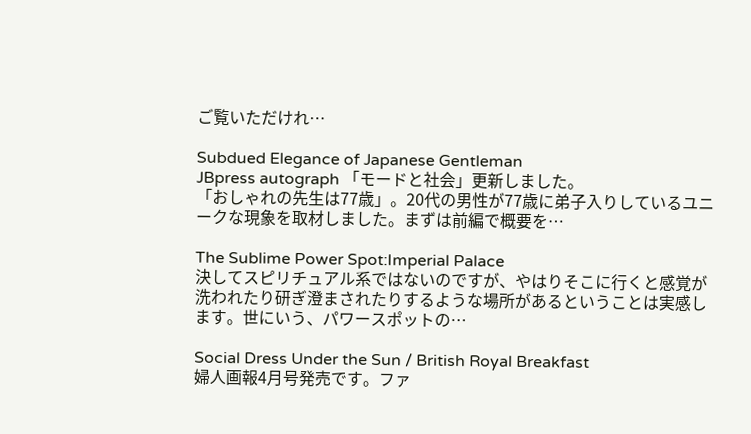ご覧いただけれ…

Subdued Elegance of Japanese Gentleman
JBpress autograph 「モードと社会」更新しました。
「おしゃれの先生は77歳」。20代の男性が77歳に弟子入りしているユニークな現象を取材しました。まずは前編で概要を…

The Sublime Power Spot:Imperial Palace
決してスピリチュアル系ではないのですが、やはりそこに行くと感覚が洗われたり研ぎ澄まされたりするような場所があるということは実感します。世にいう、パワースポットの…

Social Dress Under the Sun / British Royal Breakfast
婦人画報4月号発売です。ファ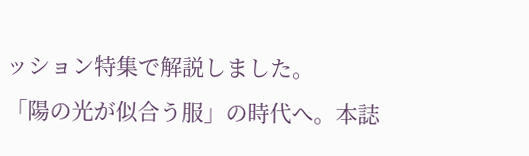ッション特集で解説しました。
「陽の光が似合う服」の時代へ。本誌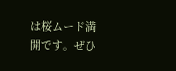は桜ムード満開です。ぜひ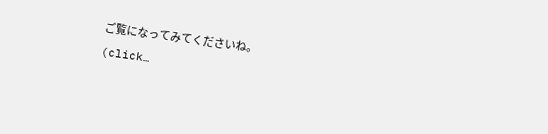ご覧になってみてくださいね。
(click…